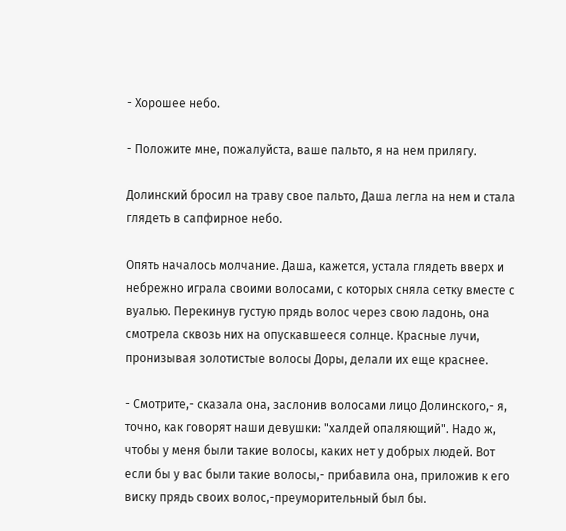- Хорошее небо.

- Положите мне, пожалуйста, ваше пальто, я на нем прилягу.

Долинский бросил на траву свое пальто, Даша легла на нем и стала глядеть в сапфирное небо.

Опять началось молчание. Даша, кажется, устала глядеть вверх и небрежно играла своими волосами, с которых сняла сетку вместе с вуалью. Перекинув густую прядь волос через свою ладонь, она смотрела сквозь них на опускавшееся солнце. Красные лучи, пронизывая золотистые волосы Доры, делали их еще краснее.

- Смотрите,- сказала она, заслонив волосами лицо Долинского,- я, точно, как говорят наши девушки: "халдей опаляющий". Надо ж, чтобы у меня были такие волосы, каких нет у добрых людей. Вот если бы у вас были такие волосы,- прибавила она, приложив к его виску прядь своих волос,-преуморительный был бы.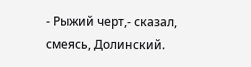- Рыжий черт,- сказал, смеясь, Долинский.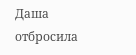Даша отбросила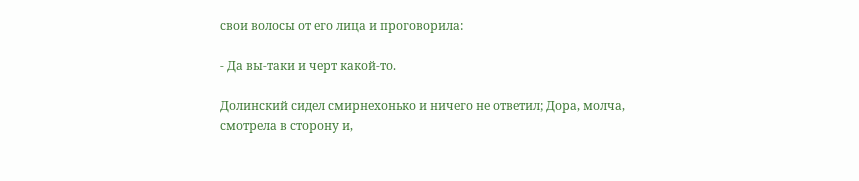свои волосы от его лица и проговорила:

- Да вы-таки и черт какой-то.

Долинский сидел смирнехонько и ничего не ответил; Дора, молча, смотрела в сторону и,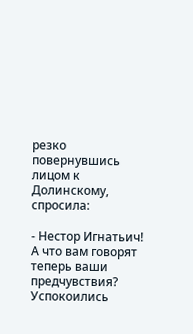резко повернувшись лицом к Долинскому, спросила:

- Нестор Игнатьич! А что вам говорят теперь ваши предчувствия? Успокоились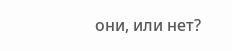они, или нет?